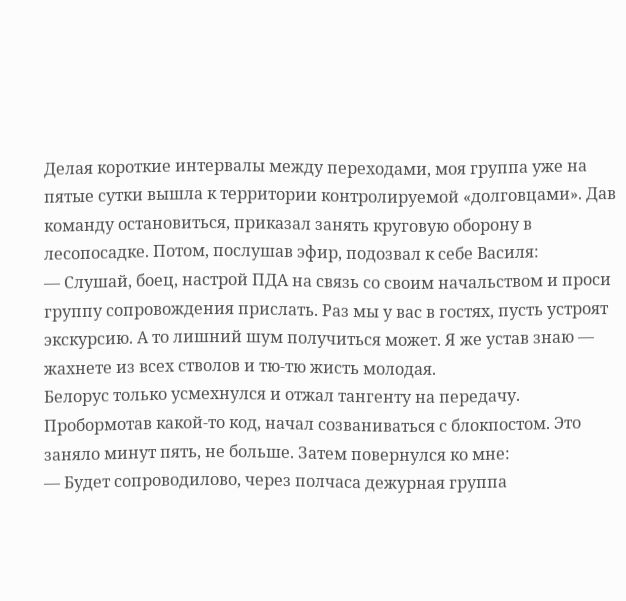Делая короткие интервалы между переходами, моя группа уже на пятые сутки вышла к территории контролируемой «долговцами». Дав команду остановиться, приказал занять круговую оборону в лесопосадке. Потом, послушав эфир, подозвал к себе Василя:
— Слушай, боец, настрой ПДА на связь со своим начальством и проси группу сопровождения прислать. Раз мы у вас в гостях, пусть устроят экскурсию. А то лишний шум получиться может. Я же устав знаю — жахнете из всех стволов и тю-тю жисть молодая.
Белорус только усмехнулся и отжал тангенту на передачу. Пробормотав какой-то код, начал созваниваться с блокпостом. Это заняло минут пять, не больше. Затем повернулся ко мне:
— Будет сопроводилово, через полчаса дежурная группа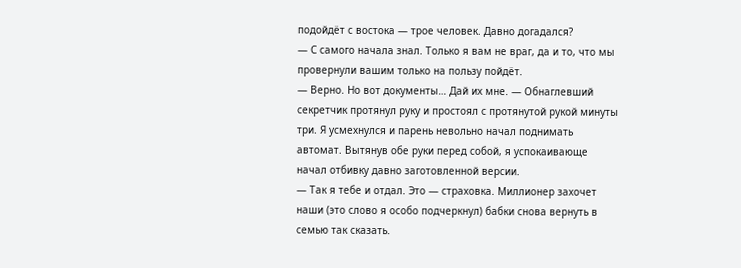подойдёт с востока — трое человек. Давно догадался?
— С самого начала знал. Только я вам не враг, да и то, что мы провернули вашим только на пользу пойдёт.
— Верно. Но вот документы… Дай их мне. — Обнаглевший секретчик протянул руку и простоял с протянутой рукой минуты три. Я усмехнулся и парень невольно начал поднимать автомат. Вытянув обе руки перед собой, я успокаивающе начал отбивку давно заготовленной версии.
— Так я тебе и отдал. Это — страховка. Миллионер захочет наши (это слово я особо подчеркнул) бабки снова вернуть в семью так сказать.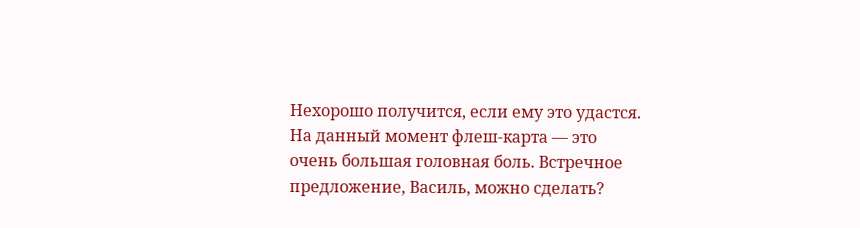Нехорошо получится, если ему это удастся. На данный момент флеш-карта — это очень большая головная боль. Встречное предложение, Василь, можно сделать?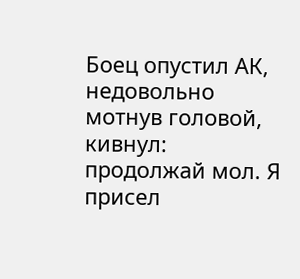Боец опустил АК, недовольно мотнув головой, кивнул: продолжай мол. Я присел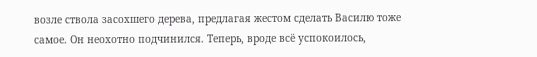возле ствола засохшего дерева, предлагая жестом сделать Василю тоже самое. Он неохотно подчинился. Теперь, вроде всё успокоилось,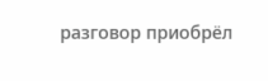разговор приобрёл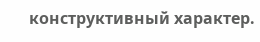конструктивный характер.